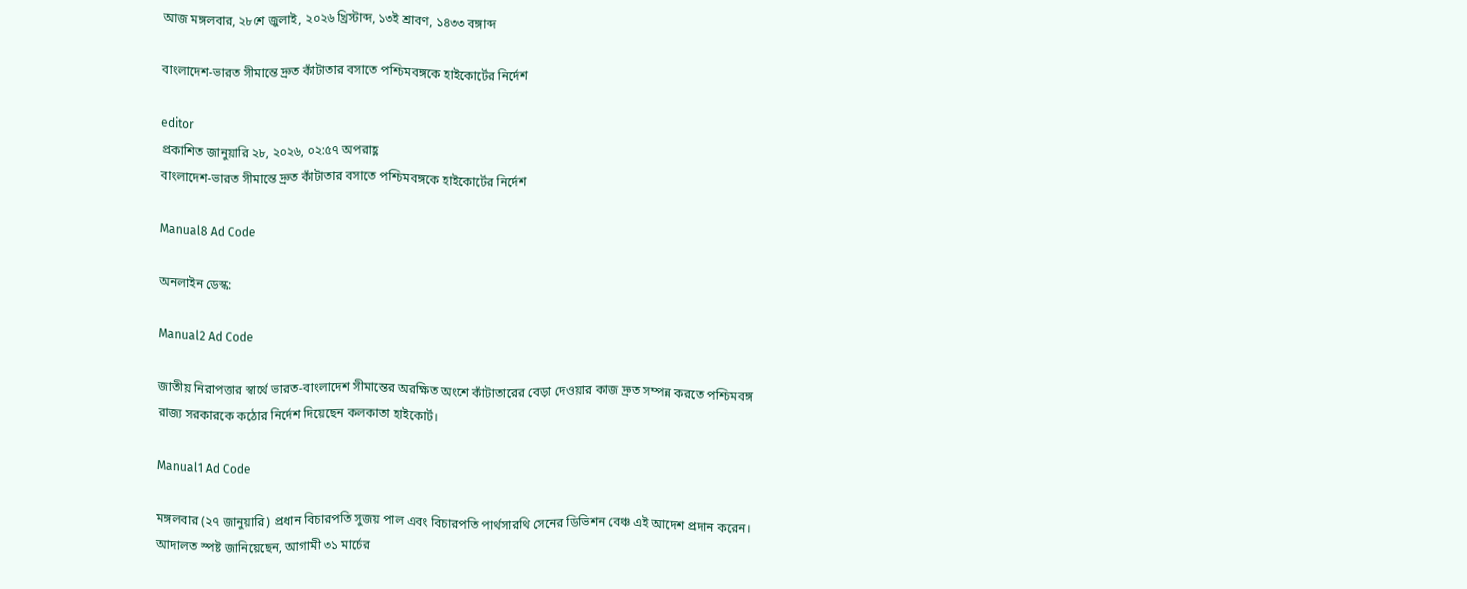আজ মঙ্গলবার, ২৮শে জুলাই, ২০২৬ খ্রিস্টাব্দ, ১৩ই শ্রাবণ, ১৪৩৩ বঙ্গাব্দ

বাংলাদেশ-ভারত সীমান্তে দ্রুত কাঁটাতার বসাতে পশ্চিমবঙ্গকে হাইকোর্টের নির্দেশ

editor
প্রকাশিত জানুয়ারি ২৮, ২০২৬, ০২:৫৭ অপরাহ্ণ
বাংলাদেশ-ভারত সীমান্তে দ্রুত কাঁটাতার বসাতে পশ্চিমবঙ্গকে হাইকোর্টের নির্দেশ

Manual8 Ad Code

অনলাইন ডেস্ক:

Manual2 Ad Code

জাতীয় নিরাপত্তার স্বার্থে ভারত-বাংলাদেশ সীমান্তের অরক্ষিত অংশে কাঁটাতারের বেড়া দেওয়ার কাজ দ্রুত সম্পন্ন করতে পশ্চিমবঙ্গ রাজ্য সরকারকে কঠোর নির্দেশ দিয়েছেন কলকাতা হাইকোর্ট।

Manual1 Ad Code

মঙ্গলবার (২৭ জানুয়ারি) প্রধান বিচারপতি সুজয় পাল এবং বিচারপতি পার্থসারথি সেনের ডিভিশন বেঞ্চ এই আদেশ প্রদান করেন। আদালত স্পষ্ট জানিয়েছেন, আগামী ৩১ মার্চের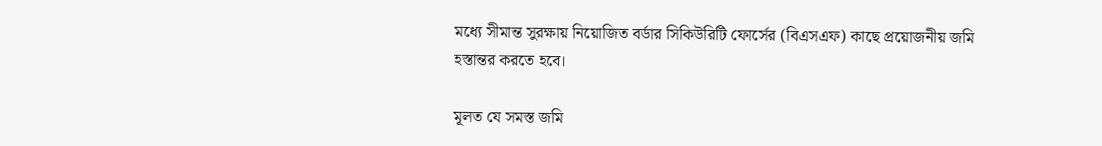মধ্যে সীমান্ত সুরক্ষায় নিয়োজিত বর্ডার সিকিউরিটি ফোর্সের (বিএসএফ) কাছে প্রয়োজনীয় জমি হস্তান্তর করতে হবে।

মূলত যে সমস্ত জমি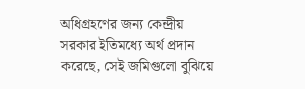অধিগ্রহণের জন্য কেন্দ্রীয় সরকার ইতিমধ্যে অর্থ প্রদান করেছে, সেই জমিগুলো বুঝিয়ে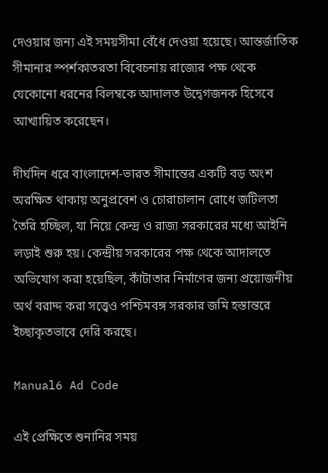দেওয়ার জন্য এই সময়সীমা বেঁধে দেওয়া হয়েছে। আন্তর্জাতিক সীমানার স্পর্শকাতরতা বিবেচনায় রাজ্যের পক্ষ থেকে যেকোনো ধরনের বিলম্বকে আদালত উদ্বেগজনক হিসেবে আখ্যায়িত করেছেন।

দীর্ঘদিন ধরে বাংলাদেশ-ভারত সীমান্তের একটি বড় অংশ অরক্ষিত থাকায় অনুপ্রবেশ ও চোরাচালান রোধে জটিলতা তৈরি হচ্ছিল, যা নিয়ে কেন্দ্র ও রাজ্য সরকারের মধ্যে আইনি লড়াই শুরু হয়। কেন্দ্রীয় সরকারের পক্ষ থেকে আদালতে অভিযোগ করা হয়েছিল, কাঁটাতার নির্মাণের জন্য প্রয়োজনীয় অর্থ বরাদ্দ করা সত্ত্বেও পশ্চিমবঙ্গ সরকার জমি হস্তান্তরে ইচ্ছাকৃতভাবে দেরি করছে।

Manual6 Ad Code

এই প্রেক্ষিতে শুনানির সময়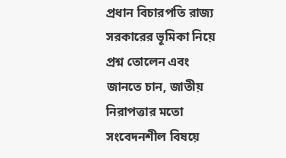প্রধান বিচারপতি রাজ্য সরকারের ভূমিকা নিয়ে প্রশ্ন তোলেন এবং জানতে চান, জাতীয় নিরাপত্তার মতো সংবেদনশীল বিষয়ে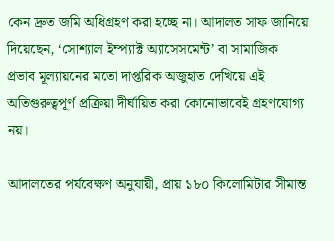কেন দ্রুত জমি অধিগ্রহণ করা হচ্ছে না। আদালত সাফ জানিয়ে দিয়েছেন, ‘সোশ্যাল ইম্প্যাক্ট অ্যাসেসমেন্ট’ বা সামাজিক প্রভাব মূল্যায়নের মতো দাপ্তরিক অজুহাত দেখিয়ে এই অতিগুরুত্বপূর্ণ প্রক্রিয়া দীর্ঘায়িত করা কোনোভাবেই গ্রহণযোগ্য নয়।

আদালতের পর্যবেক্ষণ অনুযায়ী, প্রায় ১৮০ কিলোমিটার সীমান্ত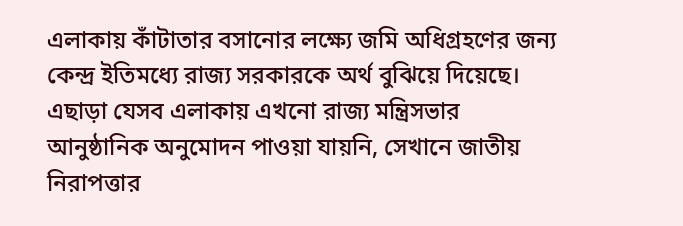এলাকায় কাঁটাতার বসানোর লক্ষ্যে জমি অধিগ্রহণের জন্য কেন্দ্র ইতিমধ্যে রাজ্য সরকারকে অর্থ বুঝিয়ে দিয়েছে। এছাড়া যেসব এলাকায় এখনো রাজ্য মন্ত্রিসভার আনুষ্ঠানিক অনুমোদন পাওয়া যায়নি, সেখানে জাতীয় নিরাপত্তার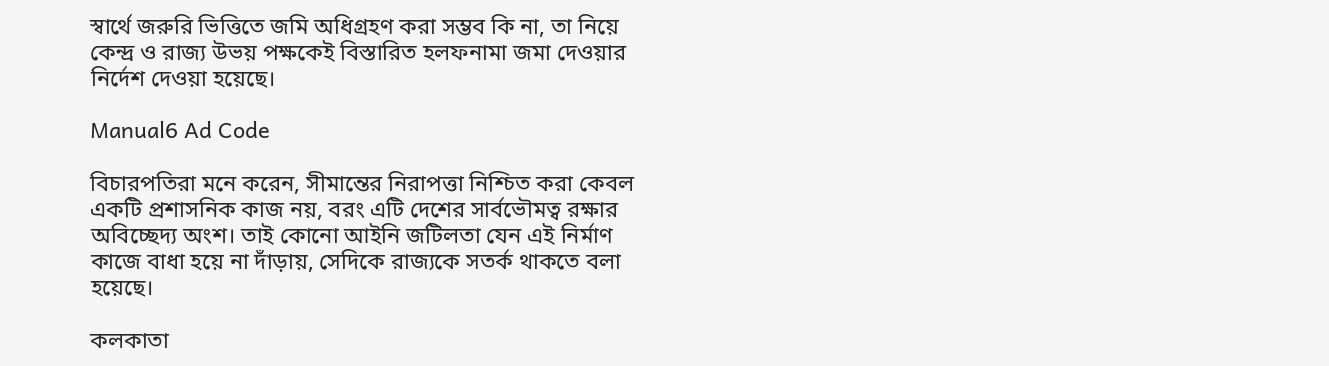স্বার্থে জরুরি ভিত্তিতে জমি অধিগ্রহণ করা সম্ভব কি না, তা নিয়ে কেন্দ্র ও রাজ্য উভয় পক্ষকেই বিস্তারিত হলফনামা জমা দেওয়ার নির্দেশ দেওয়া হয়েছে।

Manual6 Ad Code

বিচারপতিরা মনে করেন, সীমান্তের নিরাপত্তা নিশ্চিত করা কেবল একটি প্রশাসনিক কাজ নয়, বরং এটি দেশের সার্বভৌমত্ব রক্ষার অবিচ্ছেদ্য অংশ। তাই কোনো আইনি জটিলতা যেন এই নির্মাণ কাজে বাধা হয়ে না দাঁড়ায়, সেদিকে রাজ্যকে সতর্ক থাকতে বলা হয়েছে।

কলকাতা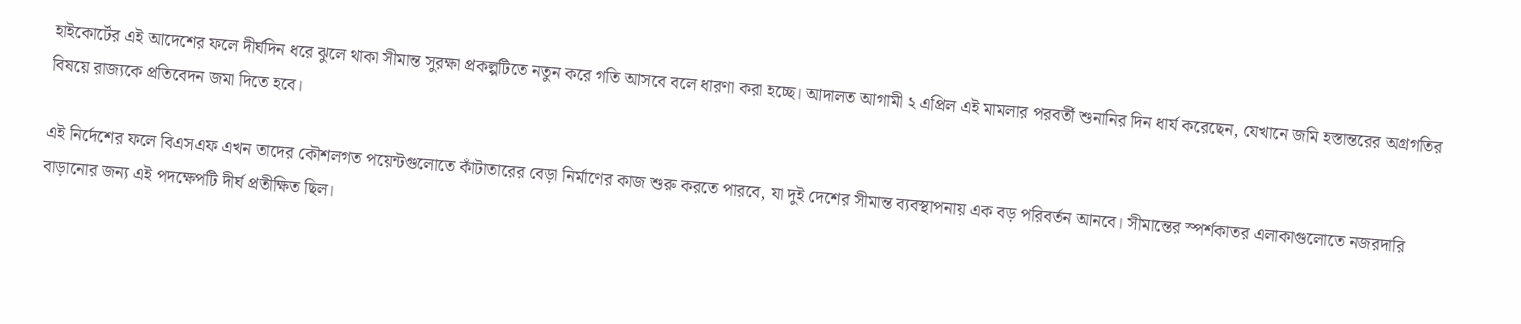হাইকোর্টের এই আদেশের ফলে দীর্ঘদিন ধরে ঝুলে থাকা সীমান্ত সুরক্ষা প্রকল্পটিতে নতুন করে গতি আসবে বলে ধারণা করা হচ্ছে। আদালত আগামী ২ এপ্রিল এই মামলার পরবর্তী শুনানির দিন ধার্য করেছেন, যেখানে জমি হস্তান্তরের অগ্রগতির বিষয়ে রাজ্যকে প্রতিবেদন জমা দিতে হবে।

এই নির্দেশের ফলে বিএসএফ এখন তাদের কৌশলগত পয়েন্টগুলোতে কাঁটাতারের বেড়া নির্মাণের কাজ শুরু করতে পারবে, যা দুই দেশের সীমান্ত ব্যবস্থাপনায় এক বড় পরিবর্তন আনবে। সীমান্তের স্পর্শকাতর এলাকাগুলোতে নজরদারি বাড়ানোর জন্য এই পদক্ষেপটি দীর্ঘ প্রতীক্ষিত ছিল।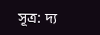সূত্র: দ্য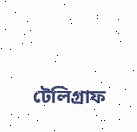টেলিগ্রাফ